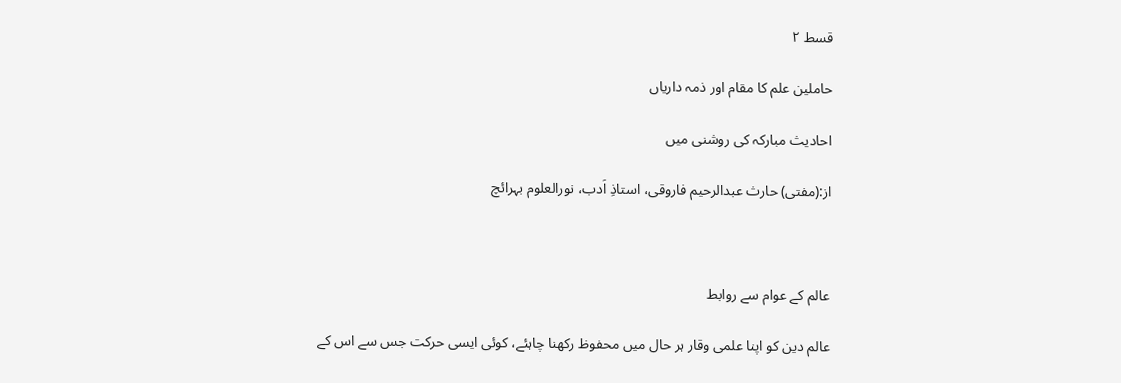قسط ۲

حاملین علم کا مقام اور ذمہ داریاں

احادیث مبارکہ کی روشنی میں

از:(مفتی) حارث عبدالرحیم فاروقی، استاذِ اَدب، نورالعلوم بہرائچ



عالم کے عوام سے روابط

عالم دین کو اپنا علمی وقار ہر حال میں محفوظ رکھنا چاہئے، کوئی ایسی حرکت جس سے اس کے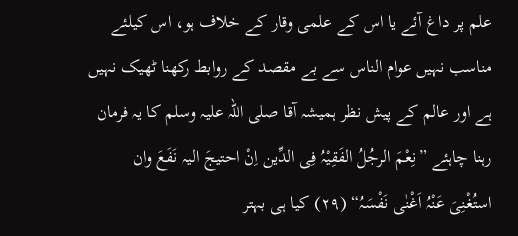علم پر داغ آئے یا اس کے علمی وقار کے خلاف ہو، اس کیلئے مناسب نہیں عوام الناس سے بے مقصد کے روابط رکھنا ٹھیک نہیں ہے اور عالم کے پیش نظر ہمیشہ آقا صلی اللہ علیہ وسلم کا یہ فرمان رہنا چاہئے ”نِعْمَ الرجُلُ الفَقِیْہُ فِی الدِّین اِنْ احتیجَ الیہ نَفَعَ وان استُغْنِیَ عَنْہُ اَغْنٰی نَفْسَہُ“ (۲۹) کیا ہی بہتر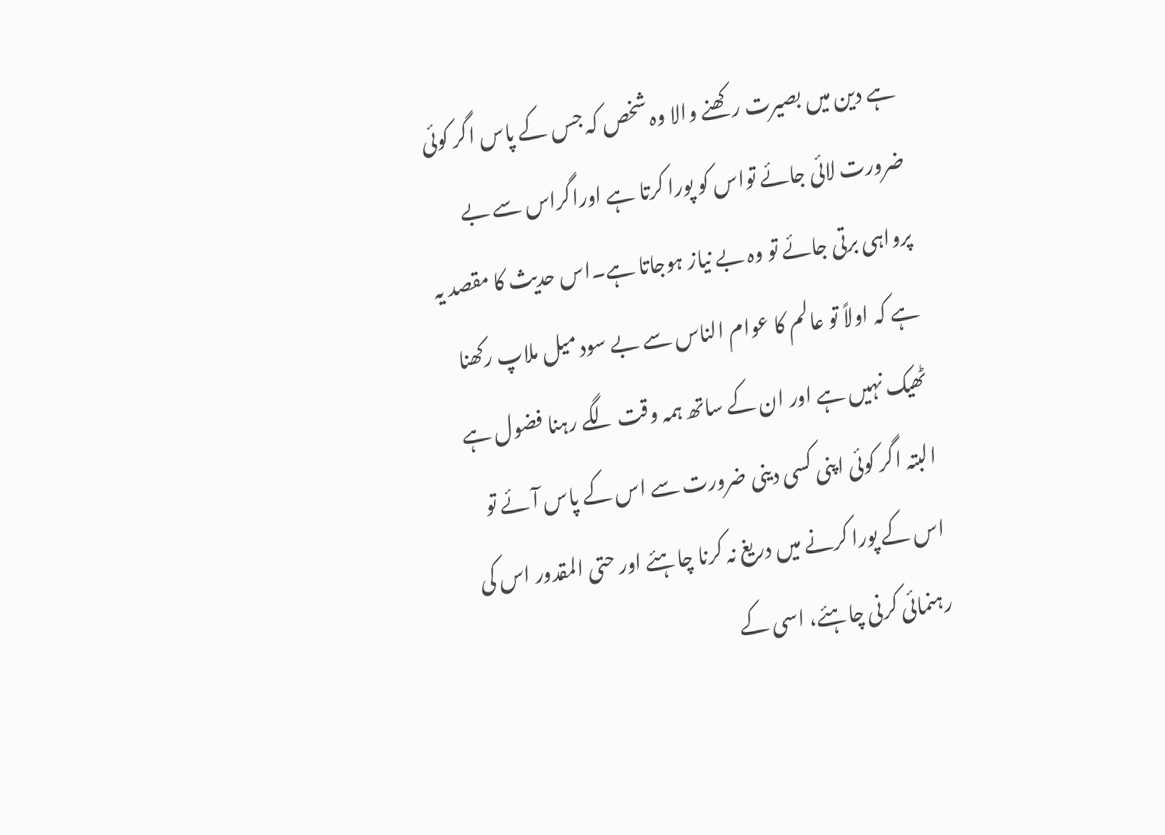ہے دین میں بصیرت رکھنے والا وہ شخص کہ جس کے پاس اگر کوئی ضرورت لائی جائے تواس کو پورا کرتا ہے اوراگراس سے بے پرواہی برتی جائے تو وہ بے نیاز ہوجاتا ہے۔اس حدیث کا مقصد یہ ہے کہ اولاً تو عالم کا عوام الناس سے بے سود میل ملاپ رکھنا ٹھیک نہیں ہے اور ان کے ساتھ ہمہ وقت لگے رہنا فضول ہے البتہ اگر کوئی اپنی کسی دینی ضرورت سے اس کے پاس آئے تو اس کے پورا کرنے میں دریغ نہ کرنا چاہئے اور حتی المقدور اس کی رہنمائی کرنی چاہئے، اسی کے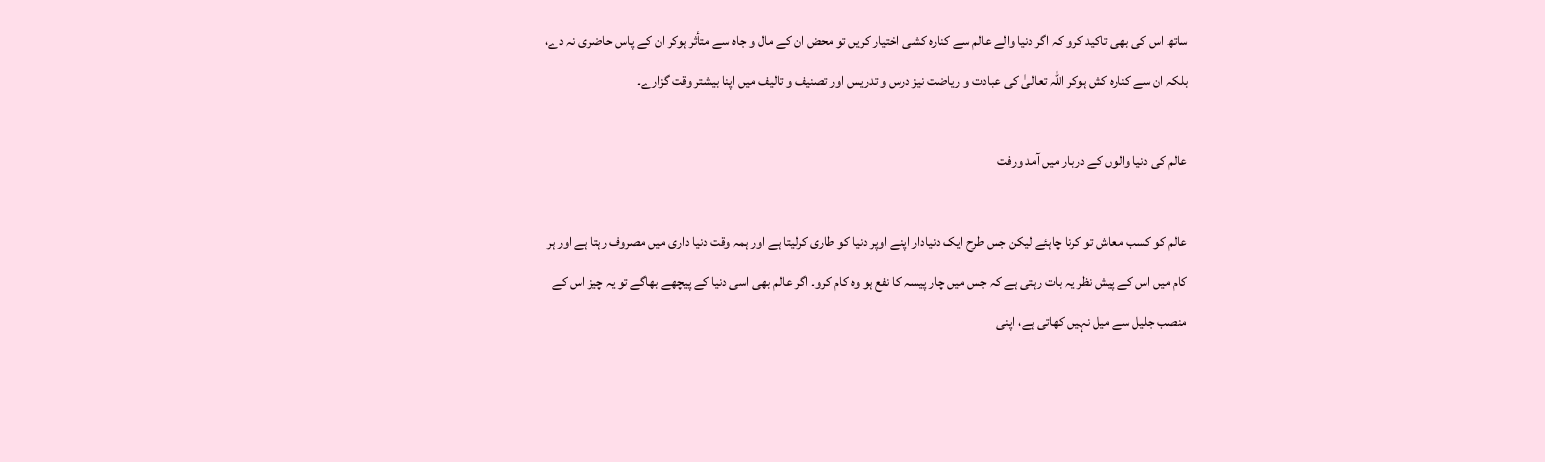ساتھ اس کی بھی تاکید کرو کہ اگر دنیا والے عالم سے کنارہ کشی اختیار کریں تو محض ان کے مال و جاہ سے متأثر ہوکر ان کے پاس حاضری نہ دے، بلکہ ان سے کنارہ کش ہوکر اللہ تعالیٰ کی عبادت و ریاضت نیز درس و تدریس اور تصنیف و تالیف میں اپنا بیشتر وقت گزارے۔

عالم کی دنیا والوں کے دربار میں آمد ورفت

عالم کو کسب معاش تو کرنا چاہئے لیکن جس طرح ایک دنیادار اپنے اوپر دنیا کو طاری کرلیتا ہے اور ہمہ وقت دنیا داری میں مصروف رہتا ہے اور ہر کام میں اس کے پیش نظر یہ بات رہتی ہے کہ جس میں چار پیسہ کا نفع ہو وہ کام کرو۔ اگر عالم بھی اسی دنیا کے پیچھے بھاگے تو یہ چیز اس کے منصب جلیل سے میل نہیں کھاتی ہے، اپنی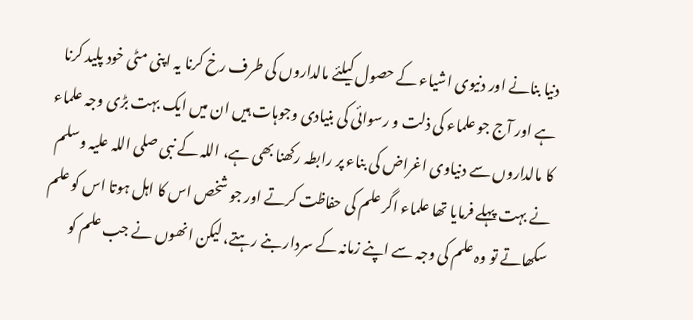دنیا بنانے اور دنیوی اشیاء کے حصول کیلئے مالداروں کی طرف رخ کرنا یہ اپنی مٹی خود پلید کرنا ہے اور آج جو علماء کی ذلت و رسوائی کی بنیادی وجوہات ہیں ان میں ایک بہت بڑی وجہ علماء کا مالداروں سے دنیاوی اغراض کی بناء پر رابطہ رکھنا بھی ہے، اللہ کے نبی صلی اللہ علیہ وسلم نے بہت پہلے فرمایا تھا علماء اگر علم کی حفاظت کرتے اور جو شخص اس کا اہل ہوتا اس کو علم سکھاتے تو وہ علم کی وجہ سے اپنے زمانہ کے سردار بنے رہتے، لیکن انھوں نے جب علم کو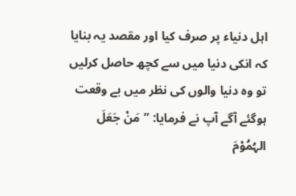اہل دنیاء پر صرف کیا اور مقصد یہ بنایا کہ انکی دنیا میں سے کچھ حاصل کرلیں تو وہ دنیا والوں کی نظر میں بے وقعت ہوگئے آگے آپ نے فرمایا: ”مَنْ جَعَلَ الہُمُوْمَ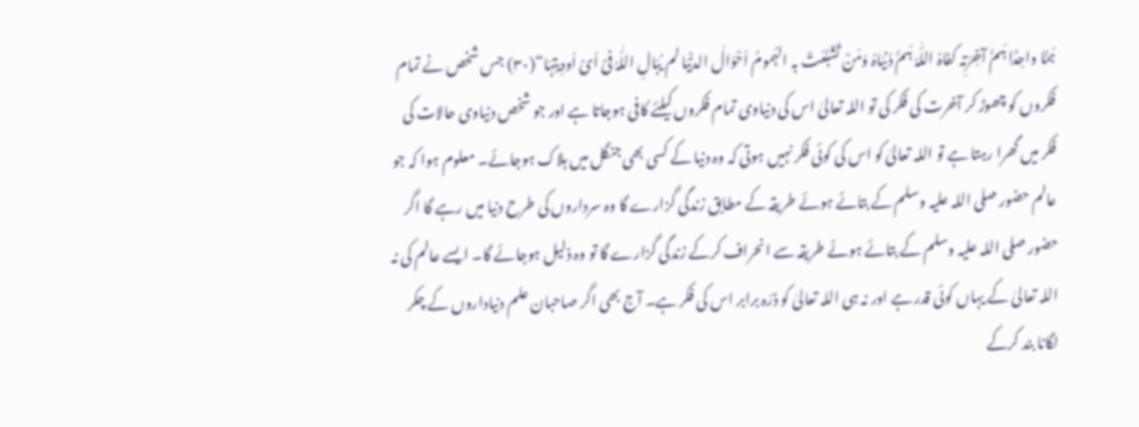ہَمًّا واحِدًا ہَمَّ آخِرَتِہ کفاہُ اللّٰہُ ہَمَّ دُنیَاہُ وَمَنْ تَشَبَّعَتْ بہ الہُمومُ اَحْوَالَ الدنْیَا لم یُبَالِ اللّٰہُ فیْ اَیْ اَودِیتِہَا“(۳۰) جس شخص نے تمام فکروں کو چھوڑ کر آخرت کی فکر کی تو اللہ تعالیٰ اس کی دنیاوی تمام فکروں کیلئے کافی ہوجاتا ہے اور جو شخص دنیاوی حالات کی فکر میں گھرا رہتا ہے تو اللہ تعالیٰ کو اس کی کوئی فکر نہیں ہوتی کہ وہ دنیا کے کسی بھی جنگل میں ہلاک ہوجائے۔ معلوم ہوا کہ جو عالم حضور صلی اللہ علیہ وسلم کے بتائے ہوئے طریقہ کے مطابق زندگی گزارے گا وہ سرداروں کی طرح دنیا میں رہے گا اگر حضور صلی اللہ علیہ وسلم کے بتائے ہوئے طریقہ سے انحراف کرکے زندگی گزارے گا تو وہ ذلیل ہوجائے گا۔ ایسے عالم کی نہ اللہ تعالیٰ کے یہاں کوئی قدر ہے اور نہ ہی اللہ تعالیٰ کو ذرّہ برابر اس کی فکر ہے۔ آج بھی اگر صاحبان علم دنیاداروں کے چکر لگانا بند کرکے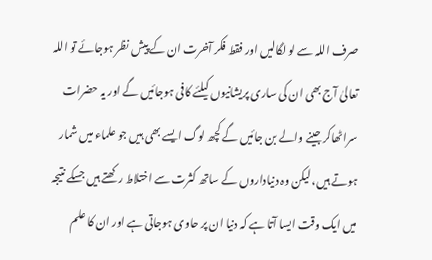صرف اللہ سے لو لگالیں اور فقط فکر آخرت ان کے پیش نظر ہوجائے تو اللہ تعالیٰ آج بھی ان کی ساری پریشانیوں کیلئے کافی ہوجائیں گے اور یہ حضرات سراٹھاکر جینے والے بن جائیں گے کچھ لوگ ایسے بھی ہیں جو علماء میں شمار ہوتے ہیں، لیکن وہ دنیاداروں کے ساتھ کثرت سے اختلاط رکھتے ہیں جسکے نتیجہ میں ایک وقت ایسا آتا ہے کہ دنیا ان پر حاوی ہوجاتی ہے اور ان کا علم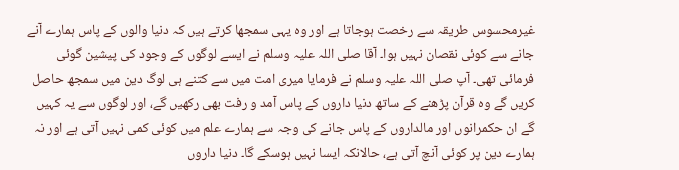غیرمحسوس طریقہ سے رخصت ہوجاتا ہے اور وہ یہی سمجھا کرتے ہیں کہ دنیا والوں کے پاس ہمارے آنے جانے سے کوئی نقصان نہیں ہوا۔ آقا صلی اللہ علیہ وسلم نے ایسے لوگوں کے وجود کی پیشین گوئی فرمائی تھی۔ آپ صلی اللہ علیہ وسلم نے فرمایا میری امت میں سے کتنے ہی لوگ دین میں سمجھ حاصل کریں گے وہ قرآن پڑھنے کے ساتھ دنیا داروں کے پاس آمد و رفت بھی رکھیں گے، اور لوگوں سے یہ کہیں گے ان حکمرانوں اور مالداروں کے پاس جانے کی وجہ سے ہمارے علم میں کوئی کمی نہیں آتی ہے اور نہ ہمارے دین پر کوئی آنچ آتی ہے، حالانکہ ایسا نہیں ہوسکے گا۔ دنیا داروں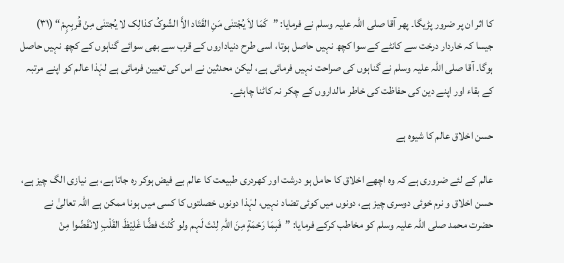کا اثر ان پر ضرور پڑیگا۔ پھر آقا صلی اللہ علیہ وسلم نے فرمایا: ”کَمَا لاَ یُجْتنٰی مَنِ القَتَاد الاَّ الشّوکُ کذالِک لا یُجتنٰی مِنْ قُربِہِمْ“ (۳۱) جیسا کہ خاردار درخت سے کانٹے کے سوا کچھ نہیں حاصل ہوتا، اسی طرح دنیاداروں کے قرب سے بھی سوائے گناہوں کے کچھ نہیں حاصل ہوگا۔ آقا صلی اللہ علیہ وسلم نے گناہوں کی صراحت نہیں فرمائی ہے، لیکن محدثین نے اس کی تعیین فرمائی ہے لہٰذا عالم کو اپنے مرتبہ کے بقاء اور اپنے دین کی حفاظت کی خاطر مالداروں کے چکر نہ کاٹنا چاہئے۔

حسن اخلاق عالم کا شیوہ ہے

عالم کے لئے ضروری ہے کہ وہ اچھے اخلاق کا حامل ہو درشت اور کھردری طبیعت کا عالم بے فیض ہوکر رہ جاتا ہے، بے نیازی الگ چیز ہے، حسن اخلاق و نرم خوئی دوسری چیز ہے، دونوں میں کوئی تضاد نہیں، لہٰذا دونوں خصلتوں کا کسی میں ہونا ممکن ہے اللہ تعالیٰ نے حضرت محمد صلی اللہ علیہ وسلم کو مخاطب کرکے فرمایا: ”فَبِمَا رَحْمَةٍ مِنَ اللّٰہِ لِنْتَ لَہم ولو کُنْتَ فضًّا غَلِیْظَ القَلْبِ لانْفَضّوا مِنْ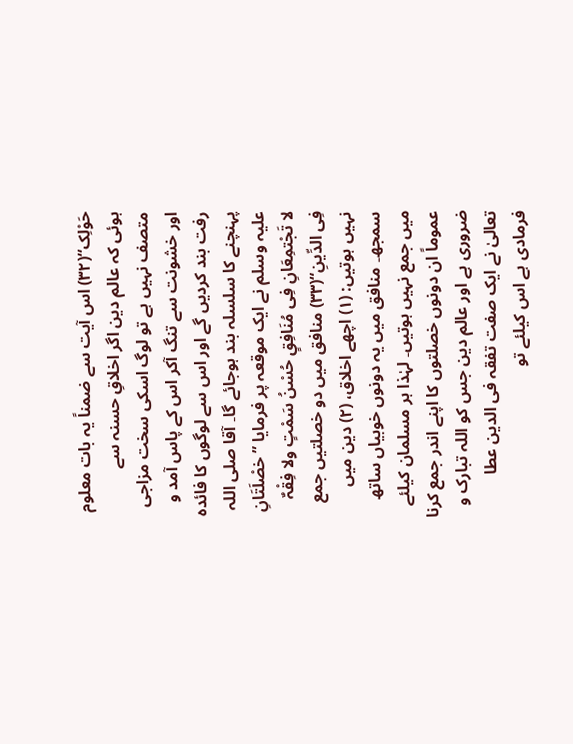حَوْلِک“(۳۲) اس آیت سے ضمناً یہ بات معلوم ہوئی کہ عالم دین اگر اخلاقِ حسنہ سے متصف نہیں ہے تو لوگ اسکی سخت مزاجی اور خشونت سے تنگ آکر اس کے پاس آمد و رفت بند کردیں گے اور اس سے لوگوں کا فائدہ پہنچنے کا سلسلہ بند ہوجائے گا۔ آقا صلی اللہ علیہ وسلم نے ایک موقعہ پر فرمایا ”خصْلَتَانِ لا تَجْتمِعَانِ فِی مُنَافِقٍ حُسْنُ سَمْتٍ ولا فِقْہٌ فِی الدِّینِ“(۳۳) منافق میں دو خصلتیں جمع نہیں ہوتیں: (۱) اچھے اخلاق، (۲) دین میں سمجھ۔ منافق میں یہ دونوں خوبیاں ساتھ میں جمع نہیں ہوتیں۔ لہٰذا ہر مسلمان کیلئے عموماً ان دونوں خصلتوں کا اپنے اندر جمع کرنا ضروری ہے اور عالم دین جس کو اللہ تبارک و تعالیٰ نے ایک صفت تفقہ فی الدین عطا فرمادی ہے اس کیلئے تو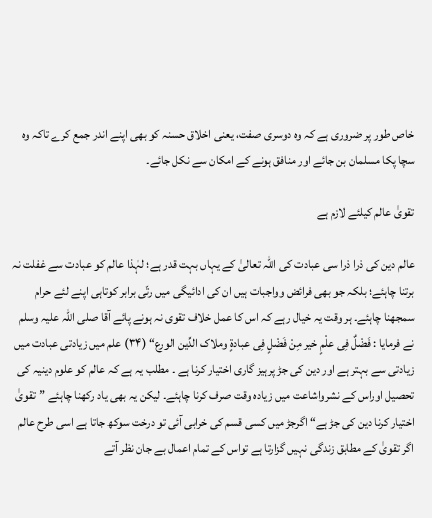خاص طور پر ضروری ہے کہ وہ دوسری صفت، یعنی اخلاق حسنہ کو بھی اپنے اندر جمع کرے تاکہ وہ سچا پکا مسلمان بن جائے اور منافق ہونے کے امکان سے نکل جائے۔

تقویٰ عالم کیلئے لازم ہے

عالم دین کی ذرا ذرا سی عبادت کی اللہ تعالیٰ کے یہاں بہت قدر ہے؛ لہٰذا عالم کو عبادت سے غفلت نہ برتنا چاہئے؛ بلکہ جو بھی فرائض وواجبات ہیں ان کی ادائیگی میں رتّی برابر کوتاہی اپنے لئے حرام سمجھنا چاہئے۔ ہر وقت یہ خیال رہے کہ اس کا عمل خلاف تقوی نہ ہونے پائے آقا صلی اللہ علیہ وسلم نے فرمایا : فَضْلٌ فِی علْمٍ خیر مِنْ فَضْلٍ فِی عبادةٍ وملاک الدِّین الورع“ (۳۴) علم میں زیادتی عبادت میں زیادتی سے بہتر ہے اور دین کی جڑ پرہیز گاری اختیار کرنا ہے ۔ مطلب یہ ہے کہ عالم کو علوم دینیہ کی تحصیل اوراس کے نشرواشاعت میں زیادہ وقت صرف کرنا چاہئے۔ لیکن یہ بھی یاد رکھنا چاہئے ”تقویٰ اختیار کرنا دین کی جڑ ہے“ اگرجڑ میں کسی قسم کی خرابی آئی تو درخت سوکھ جاتا ہے اسی طرح عالم اگر تقویٰ کے مطابق زندگی نہیں گزارتا ہے تواس کے تمام اعمال بے جان نظر آتے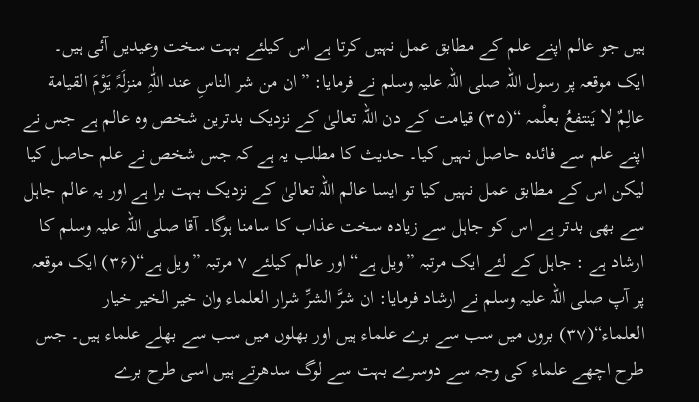ہیں جو عالم اپنے علم کے مطابق عمل نہیں کرتا ہے اس کیلئے بہت سخت وعیدیں آئی ہیں۔ ایک موقعہ پر رسول اللہ صلی اللہ علیہ وسلم نے فرمایا: ”ان من شر الناسِ عند اللّٰہِ منزلَہً یَوْمَ القیامة عالِمٌ لا یَنتفعُ بعلْمہ “(۳۵) قیامت کے دن اللہ تعالیٰ کے نزدیک بدترین شخص وہ عالم ہے جس نے اپنے علم سے فائدہ حاصل نہیں کیا۔ حدیث کا مطلب یہ ہے کہ جس شخص نے علم حاصل کیا لیکن اس کے مطابق عمل نہیں کیا تو ایسا عالم اللہ تعالیٰ کے نزدیک بہت برا ہے اور یہ عالم جاہل سے بھی بدتر ہے اس کو جاہل سے زیادہ سخت عذاب کا سامنا ہوگا۔ آقا صلی اللہ علیہ وسلم کا ارشاد ہے : جاہل کے لئے ایک مرتبہ ”ویل ہے“ اور عالم کیلئے ۷ مرتبہ ”ویل ہے“(۳۶) ایک موقعہ پر آپ صلی اللہ علیہ وسلم نے ارشاد فرمایا: ان شرَّ الشرِّ شرار العلماء وان خیر الخیر خیار العلماء“(۳۷) بروں میں سب سے برے علماء ہیں اور بھلوں میں سب سے بھلے علماء ہیں۔ جس طرح اچھے علماء کی وجہ سے دوسرے بہت سے لوگ سدھرتے ہیں اسی طرح برے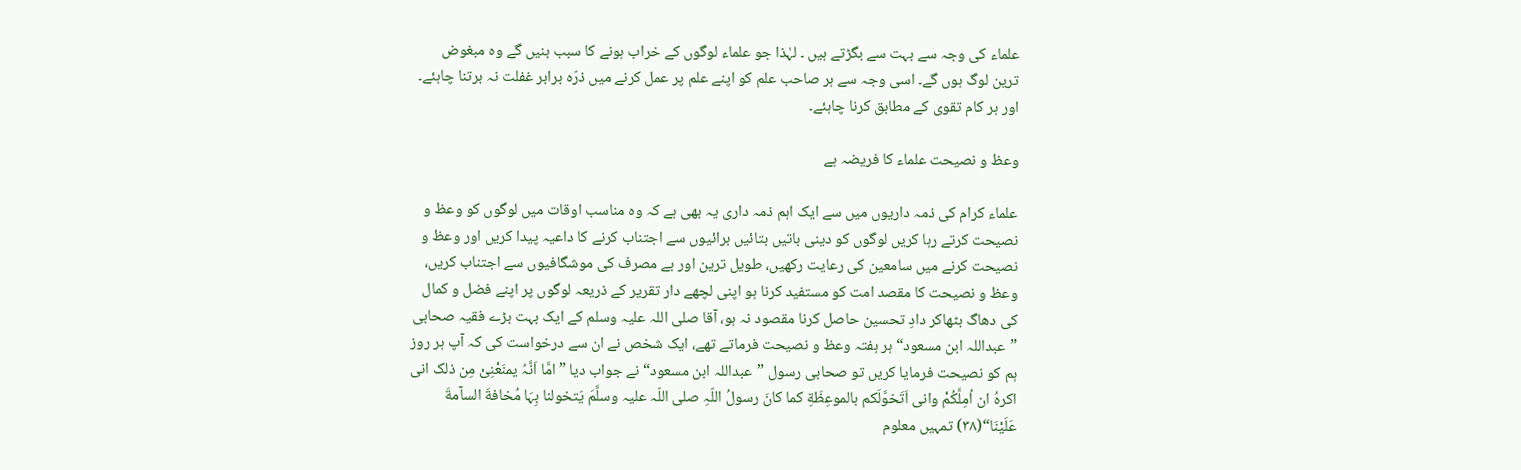علماء کی وجہ سے بہت سے بگڑتے ہیں ۔ لہٰذا جو علماء لوگوں کے خراب ہونے کا سبب بنیں گے وہ مبغوض ترین لوگ ہوں گے۔ اسی وجہ سے ہر صاحب علم کو اپنے علم پر عمل کرنے میں ذرّہ برابر غفلت نہ برتنا چاہئے۔ اور ہر کام تقوی کے مطابق کرنا چاہئے۔

وعظ و نصیحت علماء کا فریضہ ہے

علماء کرام کی ذمہ داریوں میں سے ایک اہم ذمہ داری یہ بھی ہے کہ وہ مناسب اوقات میں لوگوں کو وعظ و نصیحت کرتے رہا کریں لوگوں کو دینی باتیں بتائیں برائیوں سے اجتناب کرنے کا داعیہ پیدا کریں اور وعظ و نصیحت کرنے میں سامعین کی رعایت رکھیں، طویل ترین اور بے مصرف کی موشگافیوں سے اجتناب کریں، وعظ و نصیحت کا مقصد امت کو مستفید کرنا ہو اپنی لچھے دار تقریر کے ذریعہ لوگوں پر اپنے فضل و کمال کی دھاگ بٹھاکر دادِ تحسین حاصل کرنا مقصود نہ ہو، آقا صلی اللہ علیہ وسلم کے ایک بہت بڑے فقیہ صحابی ”عبداللہ ابن مسعود“ ہر ہفتہ وعظ و نصیحت فرماتے تھے، ایک شخص نے ان سے درخواست کی کہ آپ ہر روز ہم کو نصیحت فرمایا کریں تو صحابی رسول ”عبداللہ ابن مسعود“ نے جواب دیا ”امَّا اَنَّہُ یمنَعْنِیْ مِن ذلک انی اکرہُ ان اُمِلَّکُمْ وانی اَتَخوَّلَکم بالموعِظَةِ کما کانَ رسولُ اللّہِ صلی اللّہ علیہ وسلَّمَ یَتخولنا بِہَا مُخافةَ السآمةَ عَلَیْنَا“(۳۸) تمہیں معلوم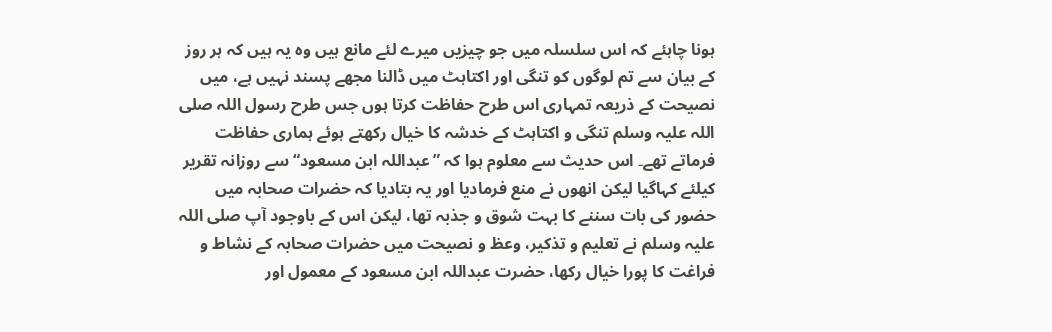ہونا چاہئے کہ اس سلسلہ میں جو چیزیں میرے لئے مانع ہیں وہ یہ ہیں کہ ہر روز کے بیان سے تم لوگوں کو تنگی اور اکتاہٹ میں ڈالنا مجھے پسند نہیں ہے، میں نصیحت کے ذریعہ تمہاری اس طرح حفاظت کرتا ہوں جس طرح رسول اللہ صلی اللہ علیہ وسلم تنگی و اکتاہٹ کے خدشہ کا خیال رکھتے ہوئے ہماری حفاظت فرماتے تھے۔ اس حدیث سے معلوم ہوا کہ ”عبداللہ ابن مسعود“ سے روزانہ تقریر کیلئے کہاگیا لیکن انھوں نے منع فرمادیا اور یہ بتادیا کہ حضرات صحابہ میں حضور کی بات سننے کا بہت شوق و جذبہ تھا، لیکن اس کے باوجود آپ صلی اللہ علیہ وسلم نے تعلیم و تذکیر، وعظ و نصیحت میں حضرات صحابہ کے نشاط و فراغت کا پورا خیال رکھا، حضرت عبداللہ ابن مسعود کے معمول اور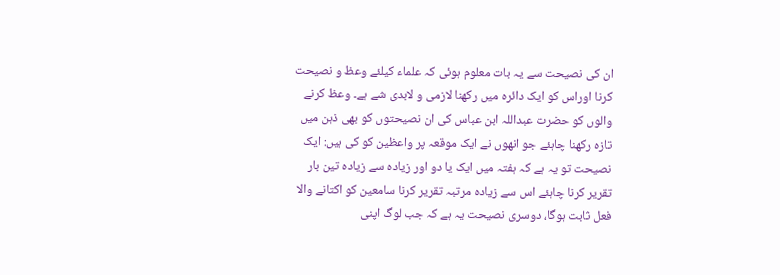ان کی نصیحت سے یہ بات معلوم ہوئی کہ علماء کیلئے وعظ و نصیحت کرنا اوراس کو ایک دائرہ میں رکھنا لازمی و لابدی شے ہے۔ وعظ کرنے والوں کو حضرت عبداللہ ابن عباس کی ان نصیحتوں کو بھی ذہن میں تازہ رکھنا چاہئے جو انھوں نے ایک موقعہ پر واعظین کو کی ہیں: ایک نصیحت تو یہ ہے کہ ہفتہ میں ایک یا دو اور زیادہ سے زیادہ تین بار تقریر کرنا چاہئے اس سے زیادہ مرتبہ تقریر کرنا سامعین کو اکتانے والا فعل ثابت ہوگا، دوسری نصیحت یہ ہے کہ جب لوگ اپنی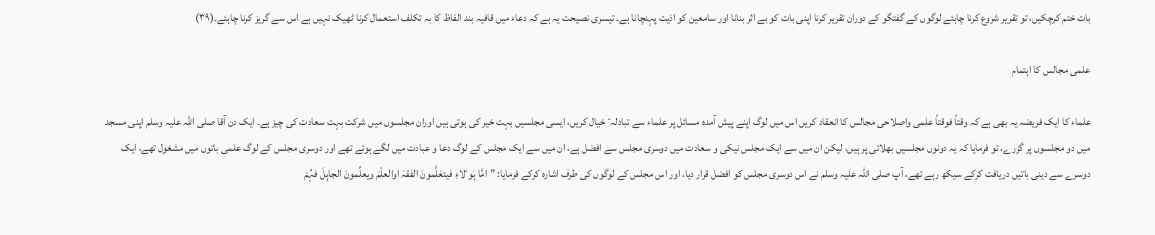بات ختم کرچکیں، تو تقریر شروع کرنا چاہئے لوگوں کے گفتگو کے دوران تقریر کرنا اپنی بات کو بے اثر بنانا اور سامعین کو اذیت پہنچانا ہے۔ تیسری نصیحت یہ ہے کہ دعاء میں قافیہ بند الفاظ کا بہ تکلف استعمال کرنا ٹھیک نہیں ہے اس سے گریز کرنا چاہئے۔(۳۹)

علمی مجالس کا اہتمام

علماء کا ایک فریضہ یہ بھی ہے کہ وقتاً فوقتاً علمی واصلاحی مجالس کا انعقاد کریں اس میں لوگ اپنے پیش آمدہ مسائل پر علماء سے تبادلہٴ خیال کریں، ایسی مجلسیں بہت خیر کی ہوتی ہیں اوران مجلسوں میں شرکت بہت سعادت کی چیز ہے۔ ایک دن آقا صلی اللہ علیہ وسلم اپنی مسجد میں دو مجلسوں پر گزرے، تو فرمایا کہ یہ دونوں مجلسیں بھلائی پر ہیں، لیکن ان میں سے ایک مجلس نیکی و سعادت میں دوسری مجلس سے افضل ہے، ان میں سے ایک مجلس کے لوگ دعا و عبادت میں لگے ہوئے تھے اور دوسری مجلس کے لوگ علمی باتوں میں مشغول تھے، ایک دوسرے سے دینی باتیں دریافت کرکے سیکھ رہے تھے، آپ صلی اللہ علیہ وسلم نے اس دوسری مجلس کو افضل قرار دیا، اور اس مجلس کے لوگوں کی طرف اشارہ کرکے فرمایا: ”امَّا ہٰوٴلاءِ فیتعَلَّمونَ الفقہَ اوالعلْمَ ویعلِّمونَ الجاہِلَ فہُمْ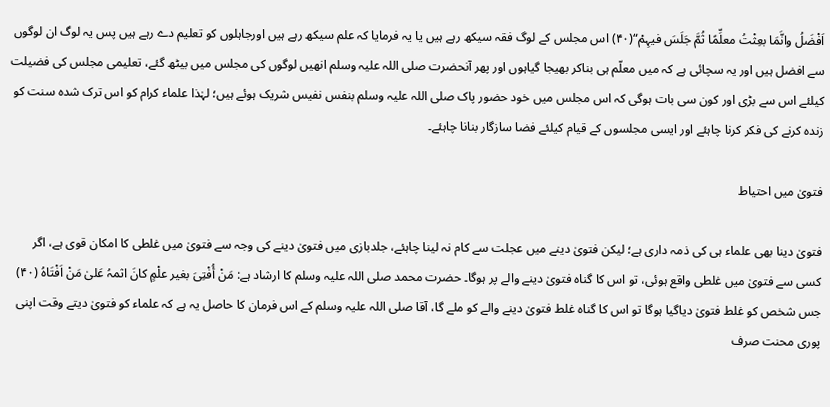اَفْضَلُ وانَّمَا بعِثْتُ معلِّمًا ثُمَّ جَلَسَ فیہِمْ“(۴۰) اس مجلس کے لوگ فقہ سیکھ رہے ہیں یا یہ فرمایا کہ علم سیکھ رہے ہیں اورجاہلوں کو تعلیم دے رہے ہیں پس یہ لوگ ان لوگوں سے افضل ہیں اور یہ سچائی ہے کہ میں معلّم ہی بناکر بھیجا گیاہوں اور پھر آنحضرت صلی اللہ علیہ وسلم انھیں لوگوں کی مجلس میں بیٹھ گئے، تعلیمی مجلس کی فضیلت کیلئے اس سے بڑی اور کون سی بات ہوگی کہ اس مجلس میں خود حضور پاک صلی اللہ علیہ وسلم بنفس نفیس شریک ہوئے ہیں؛ لہٰذا علماء کرام کو اس ترک شدہ سنت کو زندہ کرنے کی فکر کرنا چاہئے اور ایسی مجلسوں کے قیام کیلئے فضا سازگار بنانا چاہئے۔

فتویٰ میں احتیاط

فتویٰ دینا بھی علماء ہی کی ذمہ داری ہے؛ لیکن فتویٰ دینے میں عجلت سے کام نہ لینا چاہئے، جلدبازی میں فتویٰ دینے کی وجہ سے فتویٰ میں غلطی کا امکان قوی ہے، اگر کسی سے فتویٰ میں غلطی واقع ہوئی، تو اس کا گناہ فتویٰ دینے والے پر ہوگا۔ حضرت محمد صلی اللہ علیہ وسلم کا ارشاد ہے: مَنْ أُفْتِیَ بغیر علْمٍ کانَ اثمہُ عَلیٰ مَنْ اَفْتَاہُ (۴۰) جس شخص کو غلط فتویٰ دیاگیا ہوگا تو اس کا گناہ غلط فتویٰ دینے والے کو ملے گا، آقا صلی اللہ علیہ وسلم کے اس فرمان کا حاصل یہ ہے کہ علماء کو فتویٰ دیتے وقت اپنی پوری محنت صرف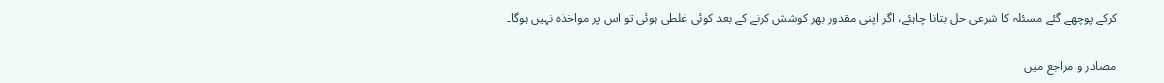کرکے پوچھے گئے مسئلہ کا شرعی حل بتانا چاہئے، اگر اپنی مقدور بھر کوشش کرنے کے بعد کوئی غلطی ہوئی تو اس پر مواخذہ نہیں ہوگا۔

مصادر و مراجع میں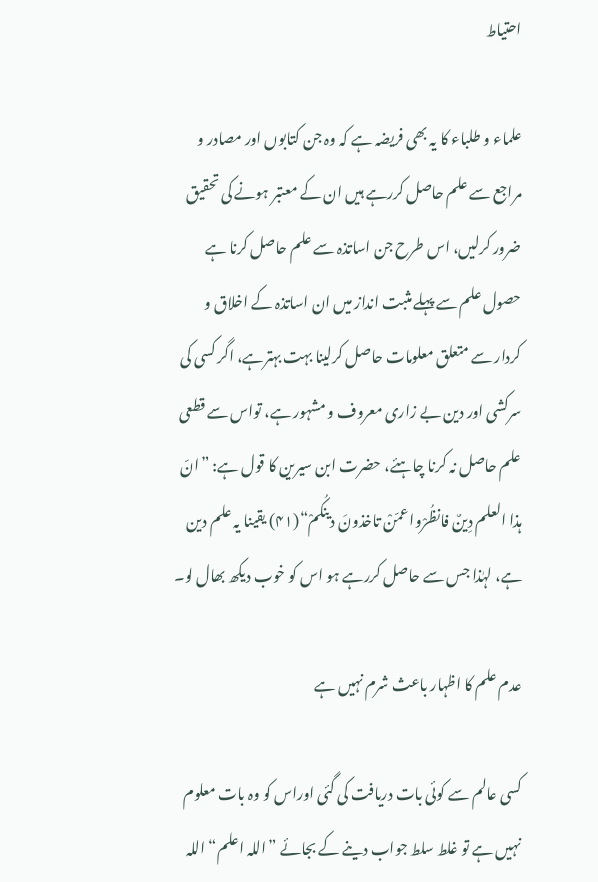احتیاط

علماء و طلباء کا یہ بھی فریضہ ہے کہ وہ جن کتابوں اور مصادر و مراجع سے علم حاصل کررہے ہیں ان کے معتبر ہونے کی تحقیق ضرور کرلیں، اس طرح جن اساتذہ سے علم حاصل کرنا ہے حصول علم سے پہلے مثبت انداز میں ان اساتذہ کے اخلاق و کردار سے متعلق معلومات حاصل کرلینا بہت بہترہے، اگر کسی کی سرکشی اور دین بے زاری معروف و مشہور ہے، تواس سے قطعی علم حاصل نہ کرنا چاہئے، حضرت ابن سیرین کا قول ہے: ”انّ ہذا العلم دِینٌ فانظُرْوا عمّنْ تاخذونَ دینکُمْ“(۴۱) یقینا یہ علم دین ہے، لہٰذا جس سے حاصل کررہے ہو اس کو خوب دیکھ بھال لو۔

عدم علم کا اظہار باعث شرم نہیں ہے

کسی عالم سے کوئی بات دریافت کی گئی اوراس کو وہ بات معلوم نہیں ہے تو غلط سلط جواب دینے کے بجائے ”اللہ اعلم“ اللہ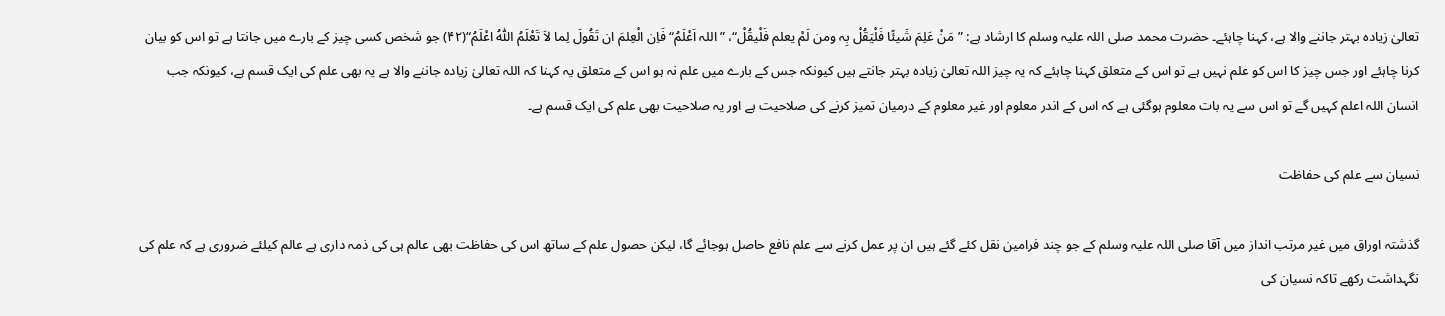تعالیٰ زیادہ بہتر جاننے والا ہے، کہنا چاہئے۔ حضرت محمد صلی اللہ علیہ وسلم کا ارشاد ہے: ”مَنْ عَلِمَ شَیئًا فَلْیَقُلْ بِہ ومن لَمْ یعلم فَلْیقُلْ“، ”اللہ اَعْلَمُ“ فَاِن الْعِلمَ ان تَقُولَ لِما لاَ تَعْلَمُ اللّٰہُ اعْلَمُ“(۴۲) جو شخص کسی چیز کے بارے میں جانتا ہے تو اس کو بیان کرنا چاہئے اور جس چیز کا اس کو علم نہیں ہے تو اس کے متعلق کہنا چاہئے کہ یہ چیز اللہ تعالیٰ زیادہ بہتر جانتے ہیں کیونکہ جس کے بارے میں علم نہ ہو اس کے متعلق یہ کہنا کہ اللہ تعالیٰ زیادہ جاننے والا ہے یہ بھی علم کی ایک قسم ہے، کیونکہ جب انسان اللہ اعلم کہیں گے تو اس سے یہ بات معلوم ہوگئی ہے کہ اس کے اندر معلوم اور غیر معلوم کے درمیان تمیز کرنے کی صلاحیت ہے اور یہ صلاحیت بھی علم کی ایک قسم ہے۔

نسیان سے علم کی حفاظت

گذشتہ اوراق میں غیر مرتب انداز میں آقا صلی اللہ علیہ وسلم کے جو چند فرامین نقل کئے گئے ہیں ان پر عمل کرنے سے علم نافع حاصل ہوجائے گا، لیکن حصول علم کے ساتھ اس کی حفاظت بھی عالم ہی کی ذمہ داری ہے عالم کیلئے ضروری ہے کہ علم کی نگہداشت رکھے تاکہ نسیان کی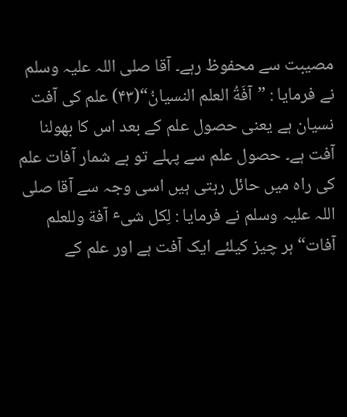مصیبت سے محفوظ رہے۔ آقا صلی اللہ علیہ وسلم نے فرمایا : ”آفَةُ العلم النسیانُ“(۴۳) علم کی آفت نسیان ہے یعنی حصول علم کے بعد اس کا بھولنا آفت ہے۔ حصول علم سے پہلے تو بے شمار آفات علم کی راہ میں حائل رہتی ہیں اسی وجہ سے آقا صلی اللہ علیہ وسلم نے فرمایا : لِکل شیٴ آفة وللعلم آفات“ ہر چیز کیلئے ایک آفت ہے اور علم کے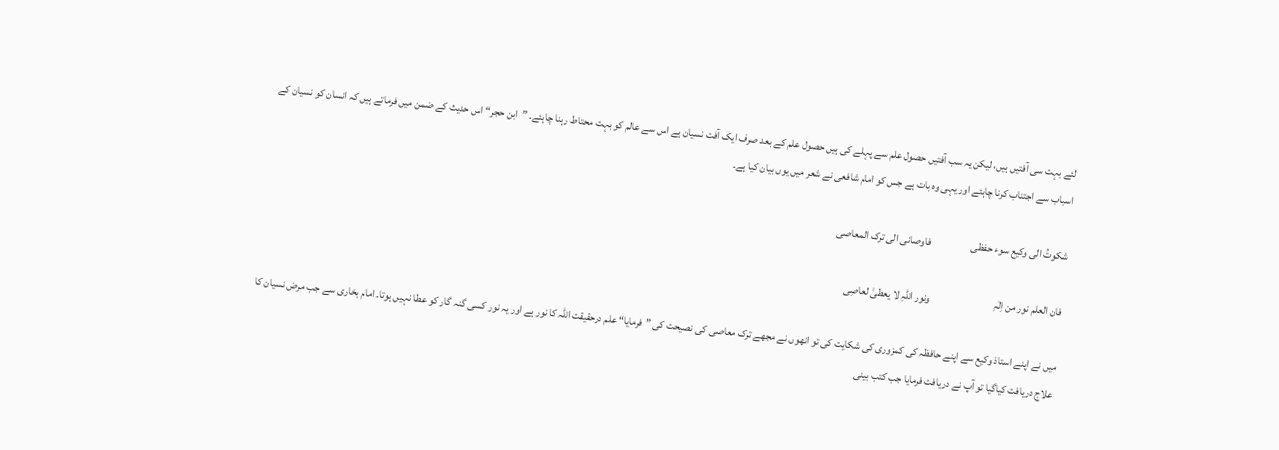لئے بہت سی آفتیں ہیں، لیکن یہ سب آفتیں حصول علم سے پہلے کی ہیں حصول علم کے بعد صرف ایک آفت نسیان ہے اس سے عالم کو بہت محتاط رہنا چاہئے۔ ”ابن حجر“ اس حدیث کے ضمن میں فرماتے ہیں کہ انسان کو نسیان کے اسباب سے اجتناب کرنا چاہئے اور یہی وہ بات ہے جس کو امام شافعی نے شعر میں یوں بیان کیا ہے۔

شکوتُ الی وکیع سوء حفظی                   فاوصانی الی ترک المعاصی

فان العلم نور من اِلٰہِ                              ونور اللّٰہِ لا یعطیٰ لعاصِی

میں نے اپنے استاذ وکیع سے اپنے حافظہ کی کمزوری کی شکایت کی تو انھوں نے مجھے ترک معاصی کی نصیحت کی ”فرمایا“ علم درحقیقت اللہ کا نور ہے اور یہ نور کسی گنہ گار کو عطا نہیں ہوتا۔ امام بخاری سے جب مرض نسیان کا علاج دریافت کیاگیا تو آپ نے دریافت فرمایا جب کتب بینی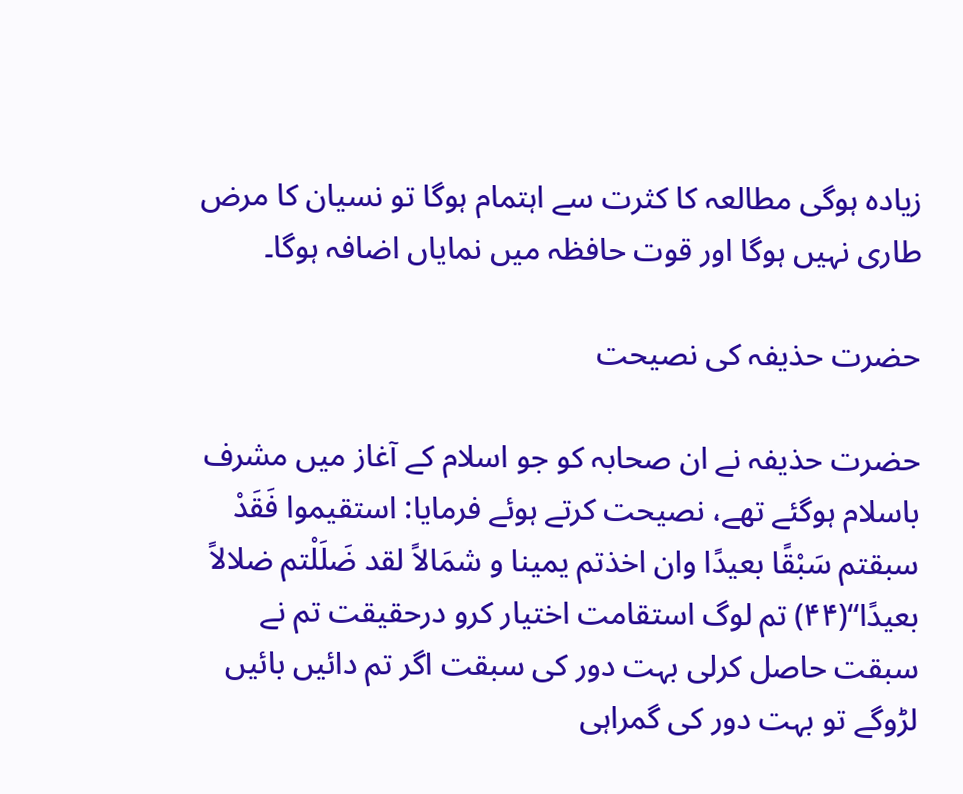زیادہ ہوگی مطالعہ کا کثرت سے اہتمام ہوگا تو نسیان کا مرض طاری نہیں ہوگا اور قوت حافظہ میں نمایاں اضافہ ہوگا۔

حضرت حذیفہ کی نصیحت

حضرت حذیفہ نے ان صحابہ کو جو اسلام کے آغاز میں مشرف باسلام ہوگئے تھے، نصیحت کرتے ہوئے فرمایا: استقیموا فَقَدْ سبقتم سَبْقًا بعیدًا وان اخذتم یمینا و شمَالاً لقد ضَلَلْتم ضلالاً بعیدًا“(۴۴) تم لوگ استقامت اختیار کرو درحقیقت تم نے سبقت حاصل کرلی بہت دور کی سبقت اگر تم دائیں بائیں لڑوگے تو بہت دور کی گمراہی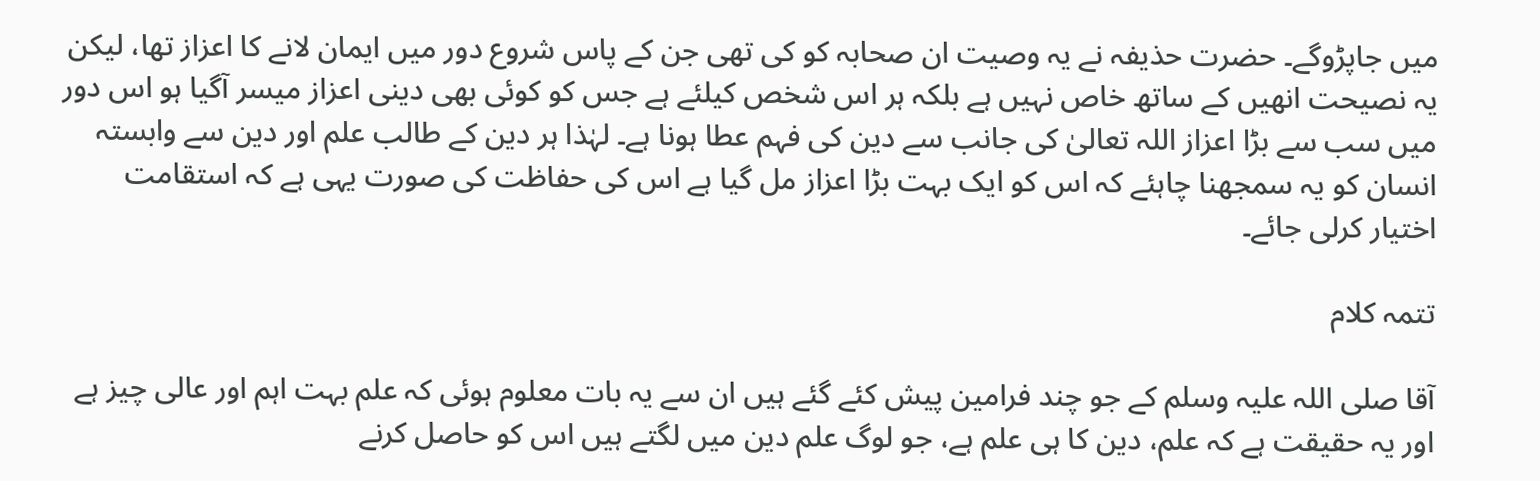میں جاپڑوگے۔ حضرت حذیفہ نے یہ وصیت ان صحابہ کو کی تھی جن کے پاس شروع دور میں ایمان لانے کا اعزاز تھا، لیکن یہ نصیحت انھیں کے ساتھ خاص نہیں ہے بلکہ ہر اس شخص کیلئے ہے جس کو کوئی بھی دینی اعزاز میسر آگیا ہو اس دور میں سب سے بڑا اعزاز اللہ تعالیٰ کی جانب سے دین کی فہم عطا ہونا ہے۔ لہٰذا ہر دین کے طالب علم اور دین سے وابستہ انسان کو یہ سمجھنا چاہئے کہ اس کو ایک بہت بڑا اعزاز مل گیا ہے اس کی حفاظت کی صورت یہی ہے کہ استقامت اختیار کرلی جائے۔

تتمہ کلام

آقا صلی اللہ علیہ وسلم کے جو چند فرامین پیش کئے گئے ہیں ان سے یہ بات معلوم ہوئی کہ علم بہت اہم اور عالی چیز ہے اور یہ حقیقت ہے کہ علم، دین کا ہی علم ہے، جو لوگ علم دین میں لگتے ہیں اس کو حاصل کرنے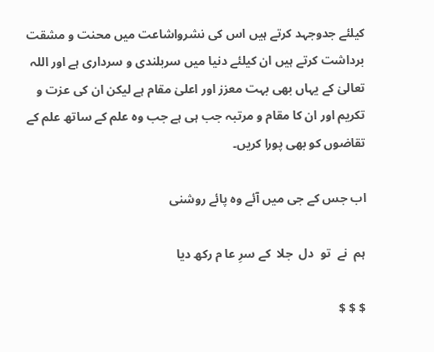کیلئے جدوجہد کرتے ہیں اس کی نشرواشاعت میں محنت و مشقت برداشت کرتے ہیں ان کیلئے دنیا میں سربلندی و سرداری ہے اور اللہ تعالیٰ کے یہاں بھی بہت معزز اور اعلیٰ مقام ہے لیکن ان کی عزت و تکریم اور ان کا مقام و مرتبہ جب ہی ہے جب وہ علم کے ساتھ علم کے تقاضوں کو بھی پورا کریں۔

اب جس کے جی میں آئے وہ پائے روشنی

ہم  نے  تو  دل  جلا  کے سرِ عا م رکھ دیا

$ $ $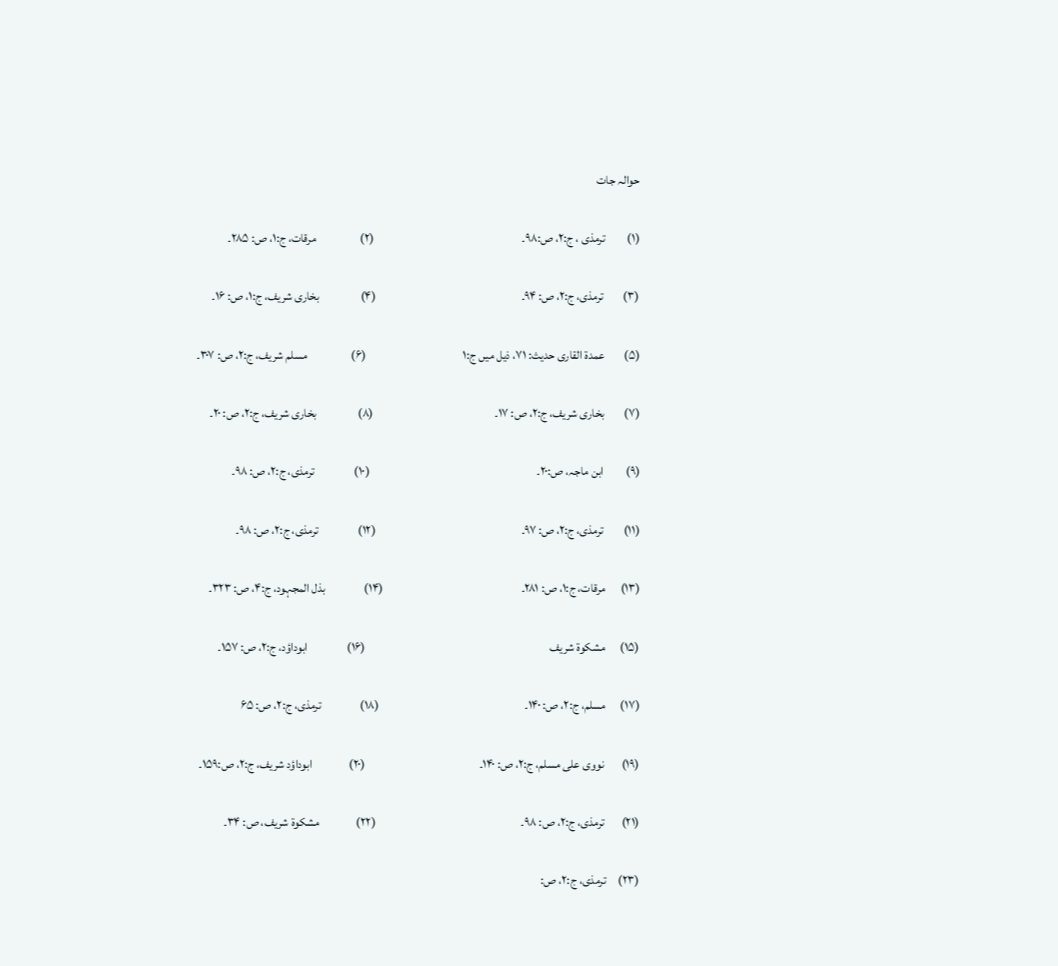حوالہ جات

(۱)         ترمذی ، ج:۲، ص:۹۸۔                                                             (۲)                  مرقات، ج:۱، ص: ۲۸۵۔

(۳)        ترمذی، ج:۲، ص: ۹۴۔                                                            (۴)                 بخاری شریف، ج:۱، ص: ۱۶۔

(۵)        عمدة القاری حدیث: ۷۱، ذیل میں ج:۱                                        (۶)                  مسلم شریف، ج:۲، ص: ۳۰۷۔

(۷)        بخاری شریف، ج:۲، ص: ۱۷۔                                                  (۸)                 بخاری شریف، ج:۲، ص: ۲۰۔

(۹)         ابن ماجہ، ص:۲۰۔                                                                     (۱۰)                ترمذی، ج:۲، ص: ۹۸۔

(۱۱)        ترمذی، ج:۲، ص: ۹۷۔                                                            (۱۲)                ترمذی، ج:۲، ص: ۹۸۔

(۱۳)      مرقات، ج:۱، ص: ۲۸۱۔                                                         (۱۴)                بذل المجہود، ج:۴، ص: ۳۲۳۔

(۱۵)      مشکوة شریف                                                                            (۱۶)                ابوداؤد، ج:۲، ص: ۱۵۷۔

(۱۷)      مسلم، ج:۲، ص: ۱۴۰۔                                                            (۱۸)                ترمذی، ج:۲، ص: ۶۵

(۱۹)       نووی علی مسلم، ج:۲، ص: ۱۴۰۔                                               (۲۰)               ابوداؤد شریف، ج:۲، ص:۱۵۹۔

(۲۱)       ترمذی، ج:۲، ص: ۹۸۔                                                            (۲۲)               مشکوة شریف، ص: ۳۴۔

(۲۳)     ترمذی، ج:۲، ص: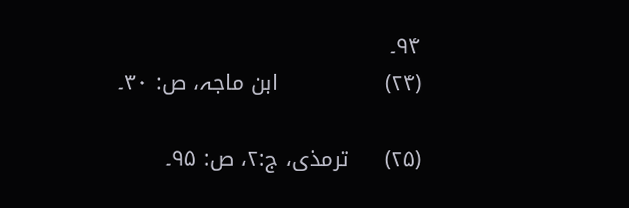۹۴۔                                                            (۲۴)               ابن ماجہ، ص: ۳۰۔

(۲۵)     ترمذی، ج:۲، ص: ۹۵۔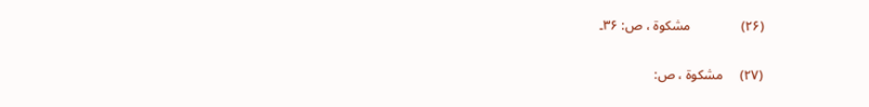(۲۶)               مشکوة ، ص: ۳۶۔

(۲۷)     مشکوة ، ص: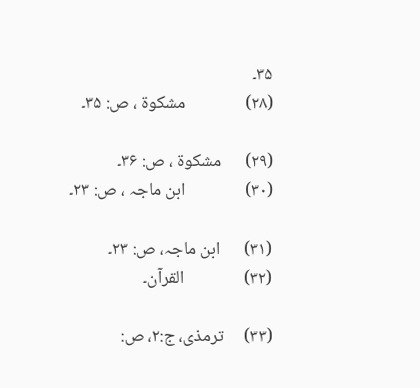۳۵۔                                                                     (۲۸)               مشکوة ، ص: ۳۵۔

(۲۹)      مشکوة ، ص: ۳۶۔                                                                      (۳۰)               ابن ماجہ ، ص: ۲۳۔

(۳۱)      ابن ماجہ، ص: ۲۳۔                                                                   (۳۲)               القرآن۔

(۳۳)     ترمذی، ج:۲، ص: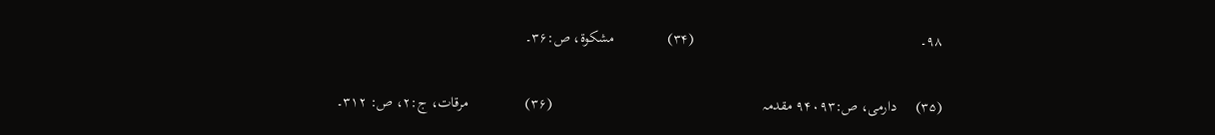۹۸۔                                                            (۳۴)              مشکوة، ص:۳۶۔

(۳۵)     دارمی، ص:۹۴۰۹۳ مقدمہ                                                        (۳۶)               مرقات، ج:۲، ص: ۳۱۲۔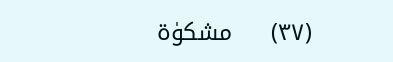(۳۷)     مشکوٰة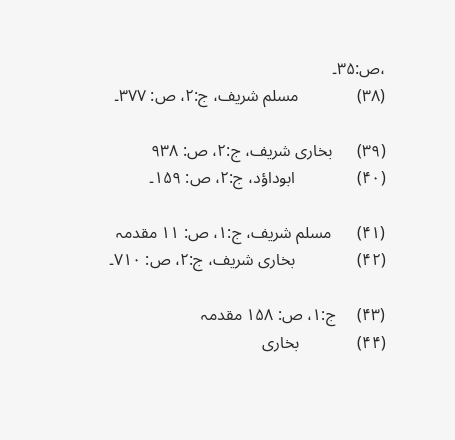،ص:۳۵۔                                                                       (۳۸)              مسلم شریف، ج:۲، ص: ۳۷۷۔

(۳۹)      بخاری شریف، ج:۲، ص: ۹۳۸                                                 (۴۰)               ابوداؤد، ج:۲، ص: ۱۵۹۔

(۴۱)      مسلم شریف، ج:۱، ص: ۱۱ مقدمہ                                              (۴۲)               بخاری شریف، ج:۲، ص: ۷۱۰۔

(۴۳)     ج:۱، ص: ۱۵۸ مقدمہ                                                              (۴۴)              بخاری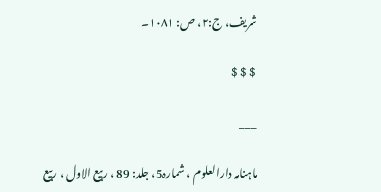شریف، ج:۲، ص: ۱۰۸۱۔

$ $ $

___

ماہنامہ دارالعلوم ، شمارہ5، جلد: 89 ، ربیع الاول ، ربیع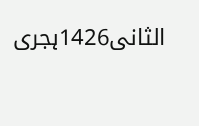الثانی1426ہجری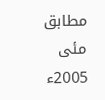مطابق مئی 2005ء